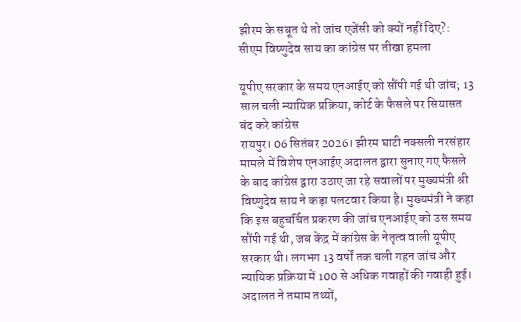झीरम के सबूत थे तो जांच एजेंसी को क्यों नहीं दिए?: सीएम विष्णुदेव साय का कांग्रेस पर तीखा हमला

यूपीए सरकार के समय एनआईए को सौंपी गई थी जांच; 13 साल चली न्यायिक प्रक्रिया, कोर्ट के फैसले पर सियासत बंद करे कांग्रेस
रायपुर। 06 सितंबर 2026। झीरम घाटी नक्सली नरसंहार मामले में विशेष एनआईए अदालत द्वारा सुनाए गए फैसले के बाद कांग्रेस द्वारा उठाए जा रहे सवालों पर मुख्यमंत्री श्री विष्णुदेव साय ने कड़ा पलटवार किया है। मुख्यमंत्री ने कहा कि इस बहुचर्चित प्रकरण की जांच एनआईए को उस समय सौंपी गई थी, जब केंद्र में कांग्रेस के नेतृत्व वाली यूपीए सरकार थी। लगभग 13 वर्षों तक चली गहन जांच और न्यायिक प्रक्रिया में 100 से अधिक गवाहों की गवाही हुई। अदालत ने तमाम तथ्यों,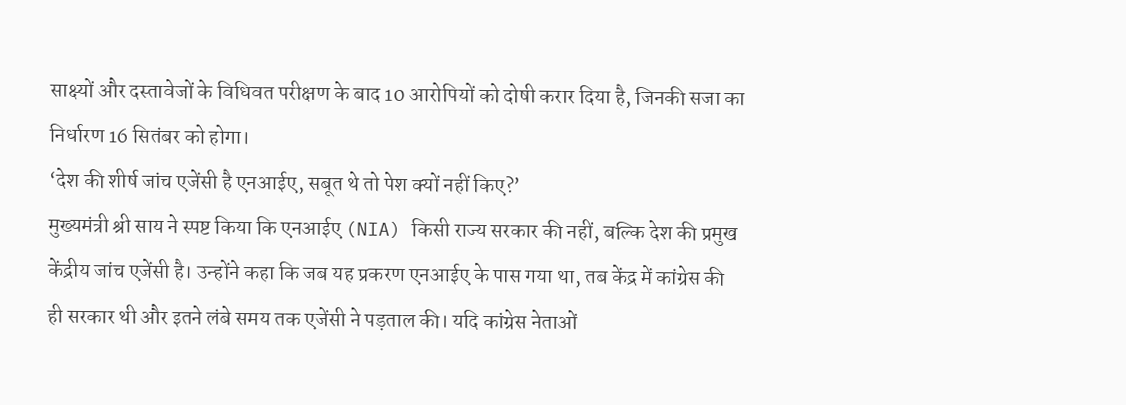साक्ष्यों और दस्तावेजों के विधिवत परीक्षण के बाद 10 आरोपियों को दोषी करार दिया है, जिनकी सजा का निर्धारण 16 सितंबर को होगा।
‘देश की शीर्ष जांच एजेंसी है एनआईए, सबूत थे तो पेश क्यों नहीं किए?’
मुख्यमंत्री श्री साय ने स्पष्ट किया कि एनआईए (NIA) किसी राज्य सरकार की नहीं, बल्कि देश की प्रमुख केंद्रीय जांच एजेंसी है। उन्होंने कहा कि जब यह प्रकरण एनआईए के पास गया था, तब केंद्र में कांग्रेस की ही सरकार थी और इतने लंबे समय तक एजेंसी ने पड़ताल की। यदि कांग्रेस नेताओं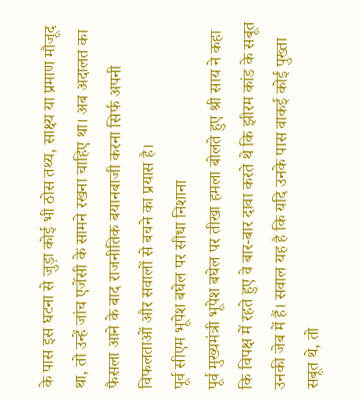के पास इस घटना से जुड़ा कोई भी ठोस तथ्य, साक्ष्य या प्रमाण मौजूद था, तो उन्हें जांच एजेंसी के सामने रखना चाहिए था। अब अदालत का फैसला आने के बाद राजनीतिक बयानबाजी करना सिर्फ अपनी विफलताओं और सवालों से बचने का प्रयास है।
पूर्व सीएम भूपेश बघेल पर सीधा निशाना
पूर्व मुख्यमंत्री भूपेश बघेल पर तीखा हमला बोलते हुए श्री साय ने कहा कि विपक्ष में रहते हुए वे बार-बार दावा करते थे कि झीरम कांड के सबूत उनकी जेब में हैं। सवाल यह है कि यदि उनके पास वाकई कोई पुख्ता सबूत थे, तो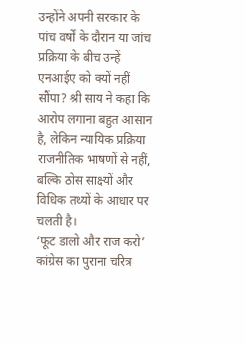उन्होंने अपनी सरकार के पांच वर्षों के दौरान या जांच प्रक्रिया के बीच उन्हें एनआईए को क्यों नहीं सौंपा? श्री साय ने कहा कि आरोप लगाना बहुत आसान है, लेकिन न्यायिक प्रक्रिया राजनीतिक भाषणों से नहीं, बल्कि ठोस साक्ष्यों और विधिक तथ्यों के आधार पर चलती है।
‘फूट डालो और राज करो’ कांग्रेस का पुराना चरित्र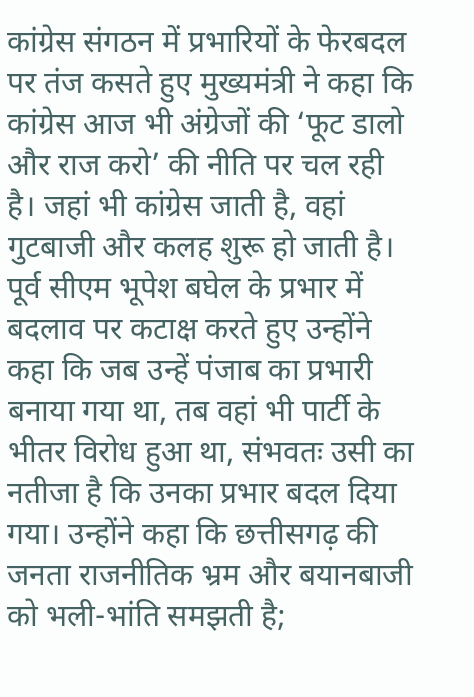कांग्रेस संगठन में प्रभारियों के फेरबदल पर तंज कसते हुए मुख्यमंत्री ने कहा कि कांग्रेस आज भी अंग्रेजों की ‘फूट डालो और राज करो’ की नीति पर चल रही है। जहां भी कांग्रेस जाती है, वहां गुटबाजी और कलह शुरू हो जाती है। पूर्व सीएम भूपेश बघेल के प्रभार में बदलाव पर कटाक्ष करते हुए उन्होंने कहा कि जब उन्हें पंजाब का प्रभारी बनाया गया था, तब वहां भी पार्टी के भीतर विरोध हुआ था, संभवतः उसी का नतीजा है कि उनका प्रभार बदल दिया गया। उन्होंने कहा कि छत्तीसगढ़ की जनता राजनीतिक भ्रम और बयानबाजी को भली-भांति समझती है;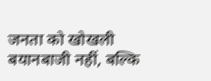जनता को खोखली बयानबाजी नहीं, बल्कि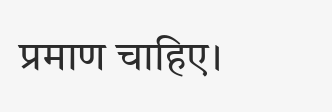प्रमाण चाहिए।